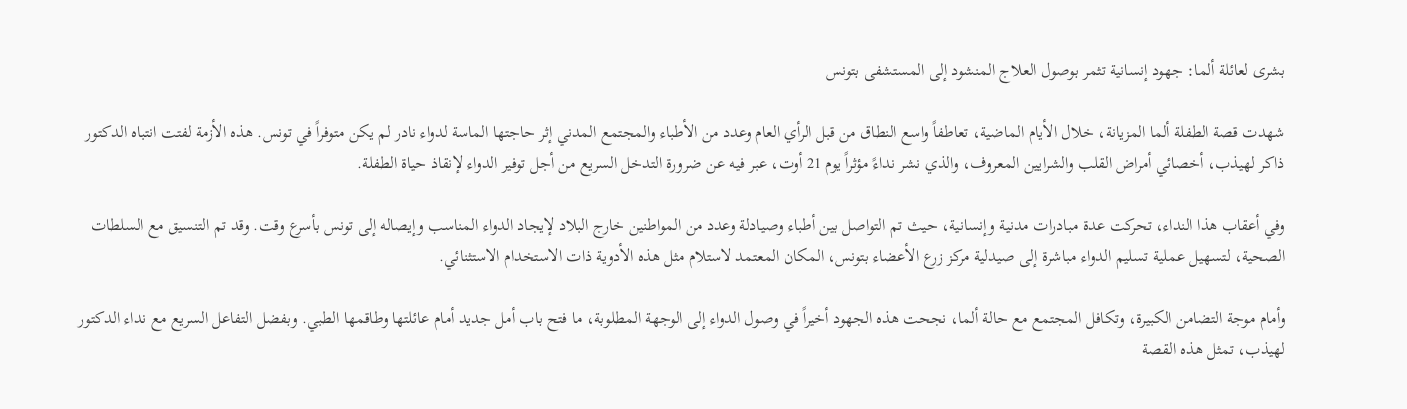بشرى لعائلة ألما: جهود إنسانية تثمر بوصول العلاج المنشود إلى المستشفى بتونس

شهدت قصة الطفلة ألما المزيانة، خلال الأيام الماضية، تعاطفاً واسع النطاق من قبل الرأي العام وعدد من الأطباء والمجتمع المدني إثر حاجتها الماسة لدواء نادر لم يكن متوفراً في تونس. هذه الأزمة لفتت انتباه الدكتور ذاكر لهيذب، أخصائي أمراض القلب والشرايين المعروف، والذي نشر نداءً مؤثراً يوم 21 أوت، عبر فيه عن ضرورة التدخل السريع من أجل توفير الدواء لإنقاذ حياة الطفلة.

وفي أعقاب هذا النداء، تحركت عدة مبادرات مدنية وإنسانية، حيث تم التواصل بين أطباء وصيادلة وعدد من المواطنين خارج البلاد لإيجاد الدواء المناسب وإيصاله إلى تونس بأسرع وقت. وقد تم التنسيق مع السلطات الصحية، لتسهيل عملية تسليم الدواء مباشرة إلى صيدلية مركز زرع الأعضاء بتونس، المكان المعتمد لاستلام مثل هذه الأدوية ذات الاستخدام الاستثنائي.

وأمام موجة التضامن الكبيرة، وتكافل المجتمع مع حالة ألما، نجحت هذه الجهود أخيراً في وصول الدواء إلى الوجهة المطلوبة، ما فتح باب أمل جديد أمام عائلتها وطاقمها الطبي. وبفضل التفاعل السريع مع نداء الدكتور لهيذب، تمثل هذه القصة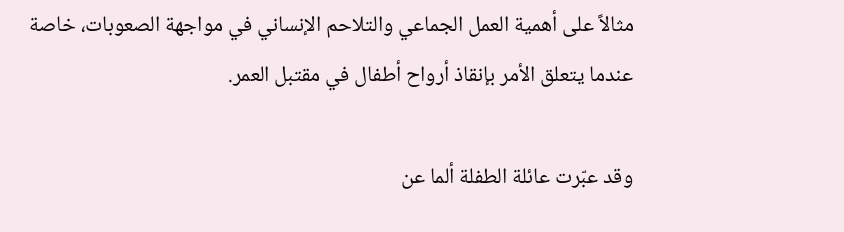مثالاً على أهمية العمل الجماعي والتلاحم الإنساني في مواجهة الصعوبات، خاصة عندما يتعلق الأمر بإنقاذ أرواح أطفال في مقتبل العمر.

وقد عبّرت عائلة الطفلة ألما عن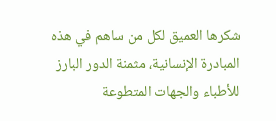شكرها العميق لكل من ساهم في هذه المبادرة الإنسانية، مثمنة الدور البارز للأطباء والجهات المتطوعة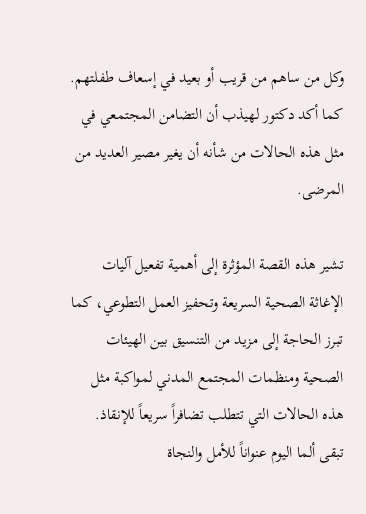وكل من ساهم من قريب أو بعيد في إسعاف طفلتهم. كما أكد دكتور لهيذب أن التضامن المجتمعي في مثل هذه الحالات من شأنه أن يغير مصير العديد من المرضى.

تشير هذه القصة المؤثرة إلى أهمية تفعيل آليات الإغاثة الصحية السريعة وتحفيز العمل التطوعي، كما تبرز الحاجة إلى مزيد من التنسيق بين الهيئات الصحية ومنظمات المجتمع المدني لمواكبة مثل هذه الحالات التي تتطلب تضافراً سريعاً للإنقاذ. تبقى ألما اليوم عنواناً للأمل والنجاة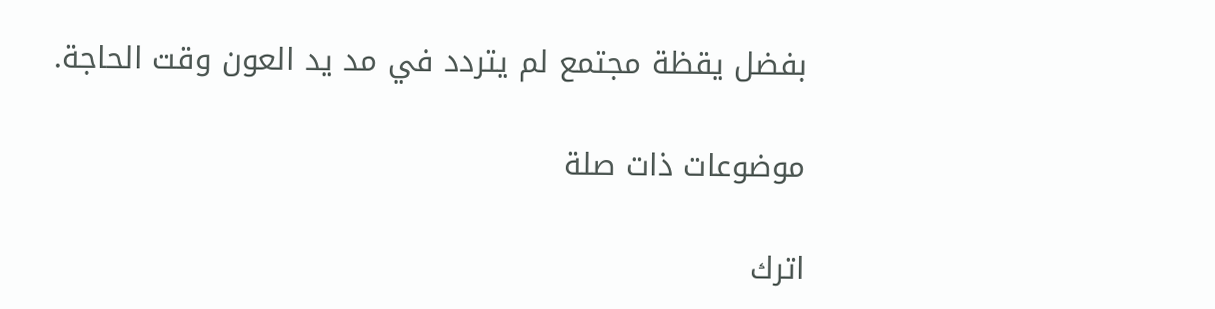بفضل يقظة مجتمع لم يتردد في مد يد العون وقت الحاجة.

موضوعات ذات صلة

اترك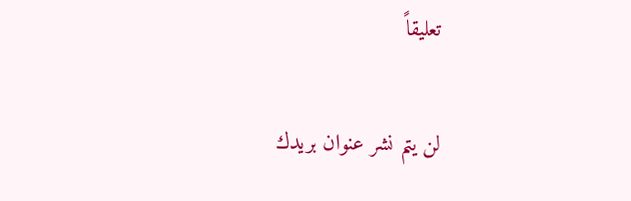تعليقاً

لن يتم نشر عنوان بريدك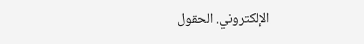الإلكتروني. الحقول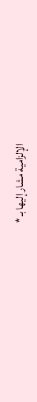الإلزامية مشار إليها بـ *